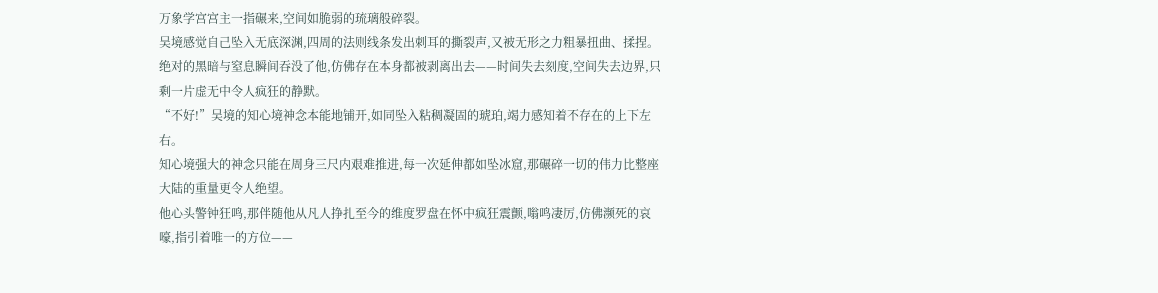万象学宫宫主一指碾来,空间如脆弱的琉璃般碎裂。
吴境感觉自己坠入无底深渊,四周的法则线条发出刺耳的撕裂声,又被无形之力粗暴扭曲、揉捏。
绝对的黑暗与窒息瞬间吞没了他,仿佛存在本身都被剥离出去——时间失去刻度,空间失去边界,只剩一片虚无中令人疯狂的静默。
“不好!”吴境的知心境神念本能地铺开,如同坠入粘稠凝固的琥珀,竭力感知着不存在的上下左右。
知心境强大的神念只能在周身三尺内艰难推进,每一次延伸都如坠冰窟,那碾碎一切的伟力比整座大陆的重量更令人绝望。
他心头警钟狂鸣,那伴随他从凡人挣扎至今的维度罗盘在怀中疯狂震颤,嗡鸣凄厉,仿佛濒死的哀嚎,指引着唯一的方位——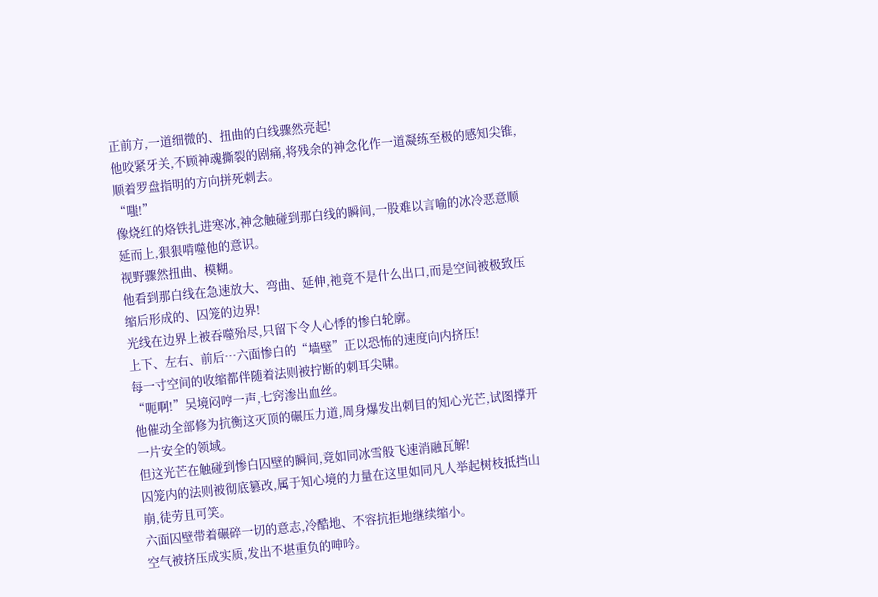正前方,一道细微的、扭曲的白线骤然亮起!
他咬紧牙关,不顾神魂撕裂的剧痛,将残余的神念化作一道凝练至极的感知尖锥,顺着罗盘指明的方向拼死刺去。
“嗤!”
像烧红的烙铁扎进寒冰,神念触碰到那白线的瞬间,一股难以言喻的冰冷恶意顺延而上,狠狠啃噬他的意识。
视野骤然扭曲、模糊。
他看到那白线在急速放大、弯曲、延伸,祂竟不是什么出口,而是空间被极致压缩后形成的、囚笼的边界!
光线在边界上被吞噬殆尽,只留下令人心悸的惨白轮廓。
上下、左右、前后…六面惨白的“墙壁”正以恐怖的速度向内挤压!
每一寸空间的收缩都伴随着法则被拧断的刺耳尖啸。
“呃啊!”吴境闷哼一声,七窍渗出血丝。
他催动全部修为抗衡这灭顶的碾压力道,周身爆发出刺目的知心光芒,试图撑开一片安全的领域。
但这光芒在触碰到惨白囚壁的瞬间,竟如同冰雪般飞速消融瓦解!
囚笼内的法则被彻底篡改,属于知心境的力量在这里如同凡人举起树枝抵挡山崩,徒劳且可笑。
六面囚壁带着碾碎一切的意志,冷酷地、不容抗拒地继续缩小。
空气被挤压成实质,发出不堪重负的呻吟。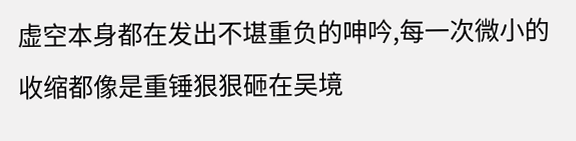虚空本身都在发出不堪重负的呻吟,每一次微小的收缩都像是重锤狠狠砸在吴境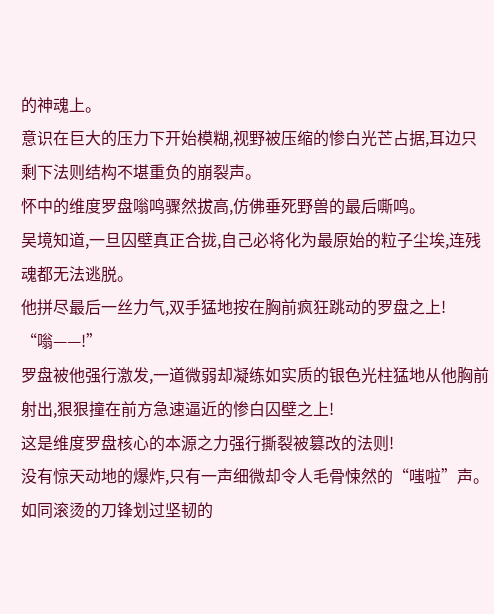的神魂上。
意识在巨大的压力下开始模糊,视野被压缩的惨白光芒占据,耳边只剩下法则结构不堪重负的崩裂声。
怀中的维度罗盘嗡鸣骤然拔高,仿佛垂死野兽的最后嘶鸣。
吴境知道,一旦囚壁真正合拢,自己必将化为最原始的粒子尘埃,连残魂都无法逃脱。
他拼尽最后一丝力气,双手猛地按在胸前疯狂跳动的罗盘之上!
“嗡——!”
罗盘被他强行激发,一道微弱却凝练如实质的银色光柱猛地从他胸前射出,狠狠撞在前方急速逼近的惨白囚壁之上!
这是维度罗盘核心的本源之力强行撕裂被篡改的法则!
没有惊天动地的爆炸,只有一声细微却令人毛骨悚然的“嗤啦”声。
如同滚烫的刀锋划过坚韧的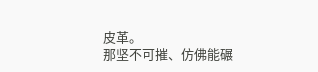皮革。
那坚不可摧、仿佛能碾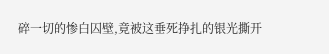碎一切的惨白囚壁,竟被这垂死挣扎的银光撕开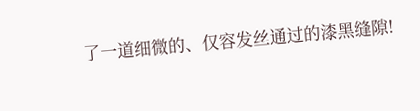了一道细微的、仅容发丝通过的漆黑缝隙!